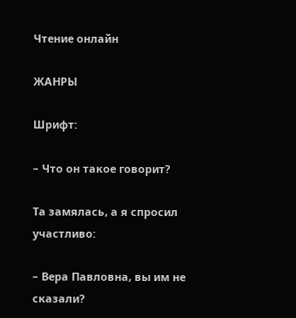Чтение онлайн

ЖАНРЫ

Шрифт:

– Что он такое говорит?

Та замялась, а я спросил участливо:

– Вера Павловна, вы им не сказали?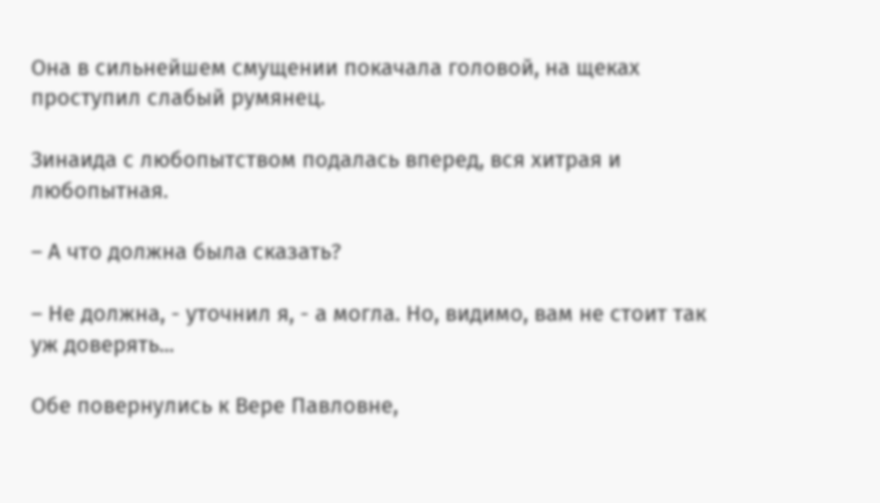Она в сильнейшем смущении покачала головой, на щеках проступил слабый румянец.

Зинаида с любопытством подалась вперед, вся хитрая и любопытная.

– А что должна была сказать?

– Не должна, - уточнил я, - а могла. Но, видимо, вам не стоит так уж доверять...

Обе повернулись к Вере Павловне,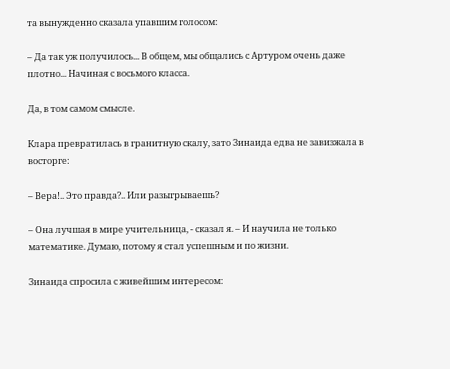та вынужденно сказала упавшим голосом:

– Да так уж получилось... В общем, мы общались с Артуром очень даже плотно... Начиная с восьмого класса.

Да, в том самом смысле.

Клара превратилась в гранитную скалу, зато Зинаида едва не завизжала в восторге:

– Вера!.. Это правда?.. Или разыгрываешь?

– Она лучшая в мире учительница, - сказал я. – И научила не только математике. Думаю, потому я стал успешным и по жизни.

Зинаида спросила с живейшим интересом: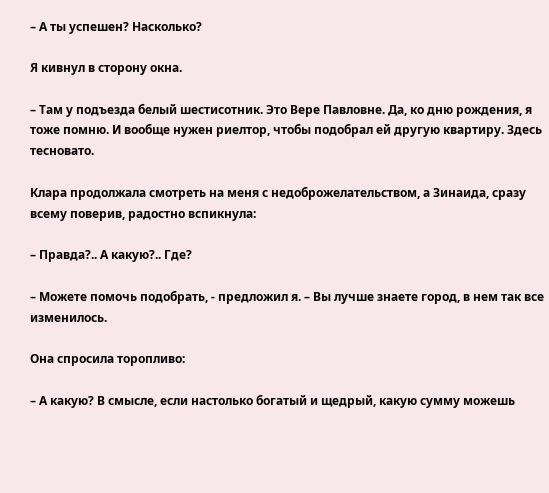– А ты успешен? Насколько?

Я кивнул в сторону окна.

– Там у подъезда белый шестисотник. Это Вере Павловне. Да, ко дню рождения, я тоже помню. И вообще нужен риелтор, чтобы подобрал ей другую квартиру. Здесь тесновато.

Клара продолжала смотреть на меня с недоброжелательством, а Зинаида, сразу всему поверив, радостно вспикнула:

– Правда?.. А какую?.. Где?

– Можете помочь подобрать, - предложил я. – Вы лучше знаете город, в нем так все изменилось.

Она спросила торопливо:

– А какую? В смысле, если настолько богатый и щедрый, какую сумму можешь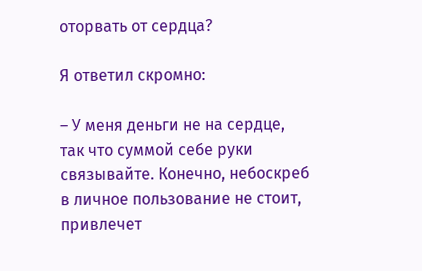оторвать от сердца?

Я ответил скромно:

– У меня деньги не на сердце, так что суммой себе руки связывайте. Конечно, небоскреб в личное пользование не стоит, привлечет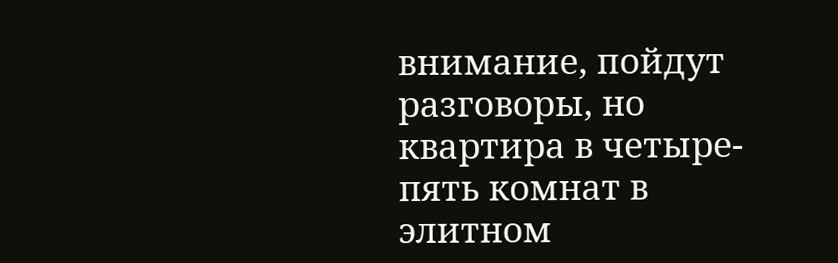внимание, пойдут разговоры, но квартира в четыре-пять комнат в элитном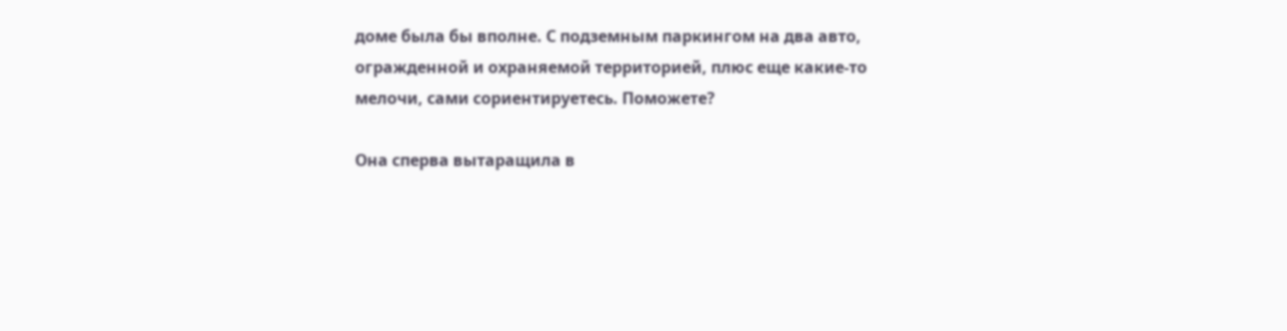доме была бы вполне. С подземным паркингом на два авто, огражденной и охраняемой территорией, плюс еще какие-то мелочи, сами сориентируетесь. Поможете?

Она сперва вытаращила в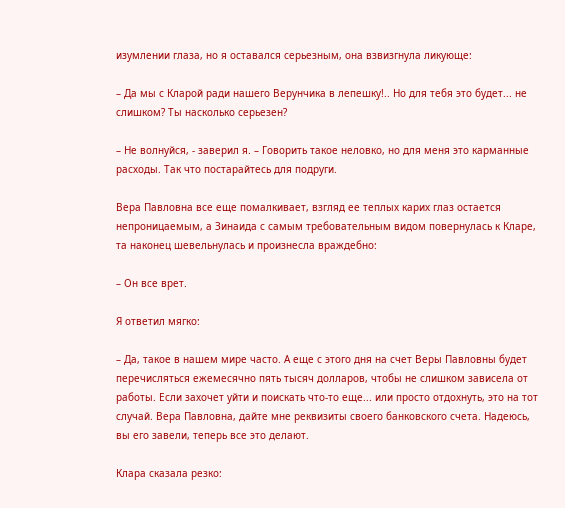изумлении глаза, но я оставался серьезным, она взвизгнула ликующе:

– Да мы с Кларой ради нашего Верунчика в лепешку!.. Но для тебя это будет... не слишком? Ты насколько серьезен?

– Не волнуйся, - заверил я. – Говорить такое неловко, но для меня это карманные расходы. Так что постарайтесь для подруги.

Вера Павловна все еще помалкивает, взгляд ее теплых карих глаз остается непроницаемым, а Зинаида с самым требовательным видом повернулась к Кларе, та наконец шевельнулась и произнесла враждебно:

– Он все врет.

Я ответил мягко:

– Да, такое в нашем мире часто. А еще с этого дня на счет Веры Павловны будет перечисляться ежемесячно пять тысяч долларов, чтобы не слишком зависела от работы. Если захочет уйти и поискать что-то еще... или просто отдохнуть, это на тот случай. Вера Павловна, дайте мне реквизиты своего банковского счета. Надеюсь, вы его завели, теперь все это делают.

Клара сказала резко: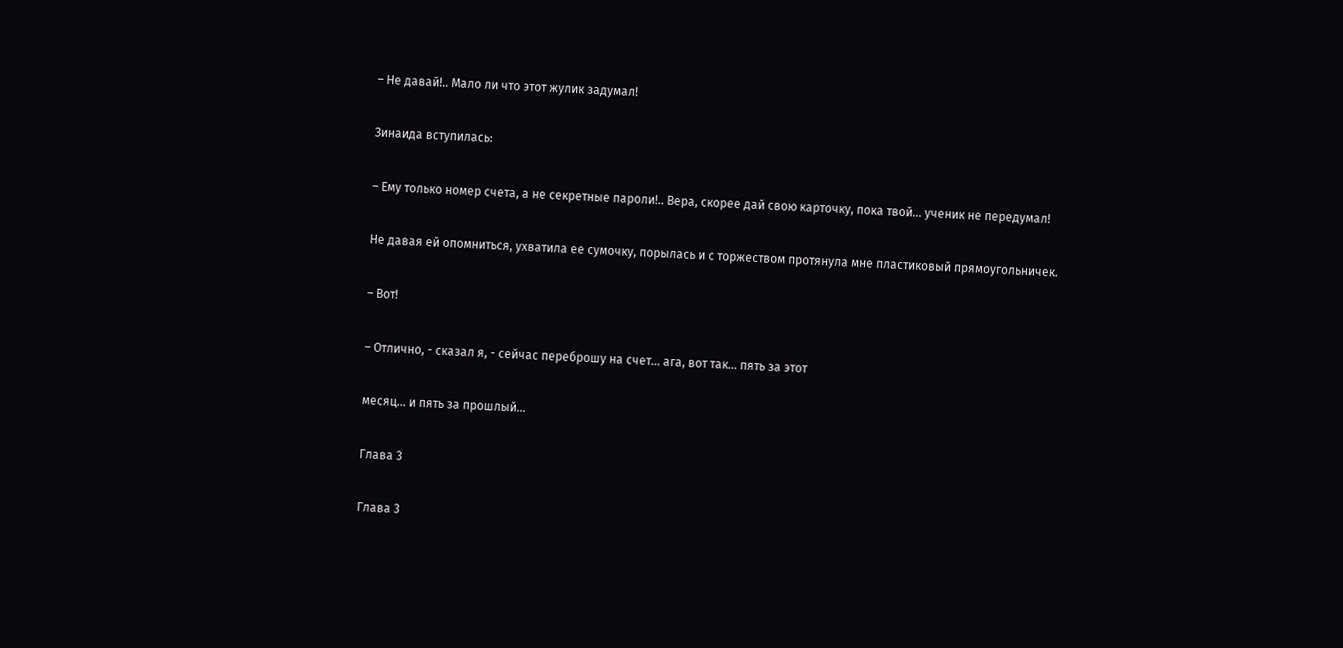– Не давай!.. Мало ли что этот жулик задумал!

Зинаида вступилась:

– Ему только номер счета, а не секретные пароли!.. Вера, скорее дай свою карточку, пока твой... ученик не передумал!

Не давая ей опомниться, ухватила ее сумочку, порылась и с торжеством протянула мне пластиковый прямоугольничек.

– Вот!

– Отлично, - сказал я, - сейчас переброшу на счет... ага, вот так... пять за этот

месяц... и пять за прошлый...

Глава 3

Глава 3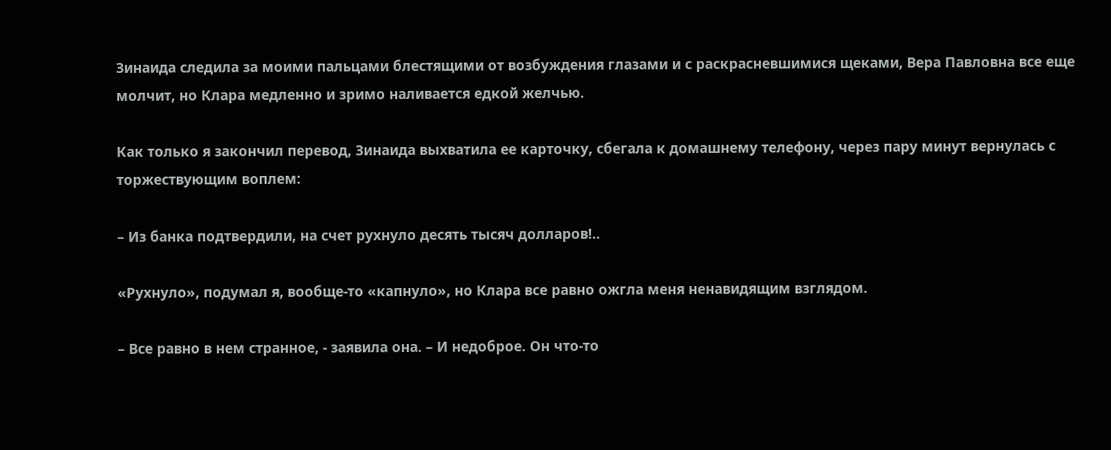Зинаида следила за моими пальцами блестящими от возбуждения глазами и с раскрасневшимися щеками, Вера Павловна все еще молчит, но Клара медленно и зримо наливается едкой желчью.

Как только я закончил перевод, Зинаида выхватила ее карточку, сбегала к домашнему телефону, через пару минут вернулась с торжествующим воплем:

– Из банка подтвердили, на счет рухнуло десять тысяч долларов!..

«Рухнуло», подумал я, вообще-то «капнуло», но Клара все равно ожгла меня ненавидящим взглядом.

– Все равно в нем странное, - заявила она. – И недоброе. Он что-то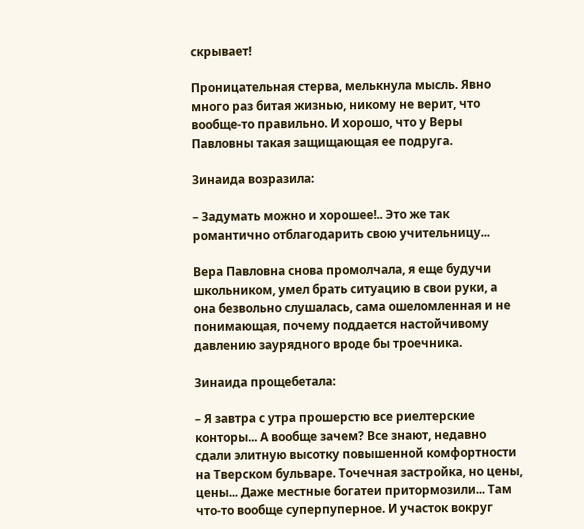скрывает!

Проницательная стерва, мелькнула мысль. Явно много раз битая жизнью, никому не верит, что вообще-то правильно. И хорошо, что у Веры Павловны такая защищающая ее подруга.

Зинаида возразила:

– Задумать можно и хорошее!.. Это же так романтично отблагодарить свою учительницу...

Вера Павловна снова промолчала, я еще будучи школьником, умел брать ситуацию в свои руки, а она безвольно слушалась, сама ошеломленная и не понимающая, почему поддается настойчивому давлению заурядного вроде бы троечника.

Зинаида прощебетала:

– Я завтра с утра прошерстю все риелтерские конторы... А вообще зачем? Все знают, недавно сдали элитную высотку повышенной комфортности на Тверском бульваре. Точечная застройка, но цены, цены... Даже местные богатеи притормозили... Там что-то вообще суперпуперное. И участок вокруг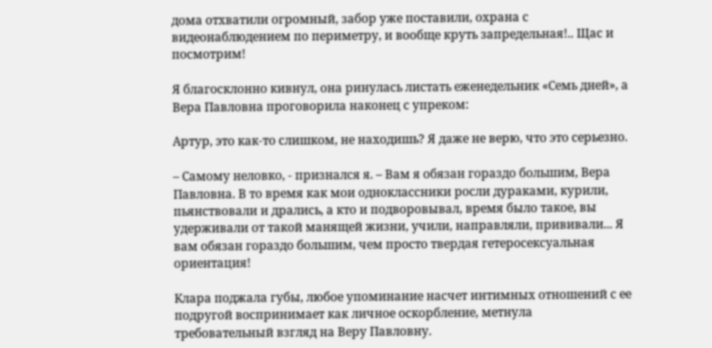дома отхватили огромный, забор уже поставили, охрана с видеонаблюдением по периметру, и вообще круть запредельная!.. Щас и посмотрим!

Я благосклонно кивнул, она ринулась листать еженедельник «Семь дней», а Вера Павловна проговорила наконец с упреком:

Артур, это как-то слишком, не находишь? Я даже не верю, что это серьезно.

– Самому неловко, - признался я. – Вам я обязан гораздо большим, Вера Павловна. В то время как мои одноклассники росли дураками, курили, пьянствовали и дрались, а кто и подворовывал, время было такое, вы удерживали от такой манящей жизни, учили, направляли, прививали... Я вам обязан гораздо большим, чем просто твердая гетеросексуальная ориентация!

Клара поджала губы, любое упоминание насчет интимных отношений с ее подругой воспринимает как личное оскорбление, метнула требовательный взгляд на Веру Павловну.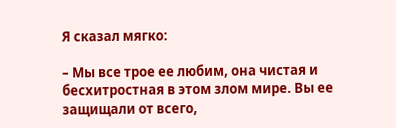Я сказал мягко:

– Мы все трое ее любим, она чистая и бесхитростная в этом злом мире. Вы ее защищали от всего,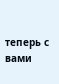теперь с вами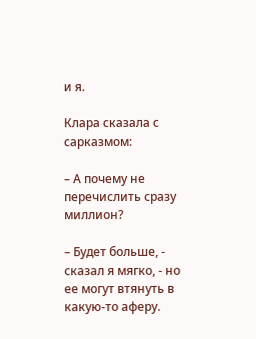и я.

Клара сказала с сарказмом:

– А почему не перечислить сразу миллион?

– Будет больше, - сказал я мягко, - но ее могут втянуть в какую-то аферу.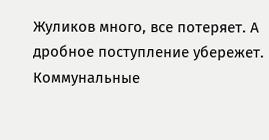Жуликов много, все потеряет. А дробное поступление убережет. Коммунальные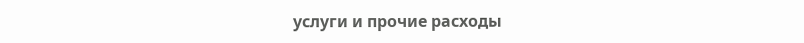услуги и прочие расходы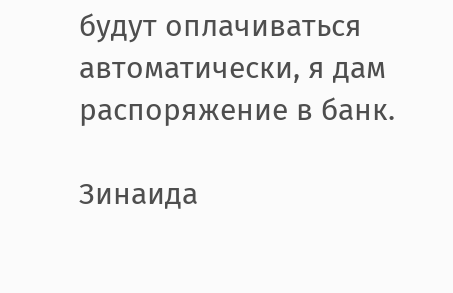будут оплачиваться автоматически, я дам распоряжение в банк.

Зинаида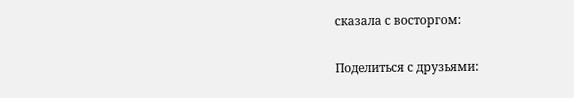сказала с восторгом:

Поделиться с друзьями: